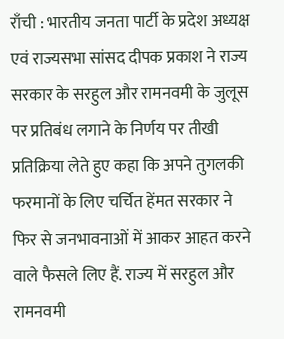राँची : भारतीय जनता पार्टी के प्रदेश अध्यक्ष एवं राज्यसभा सांसद दीपक प्रकाश ने राज्य सरकार के सरहुल और रामनवमी के जुलूस पर प्रतिबंध लगाने के निर्णय पर तीखी प्रतिक्रिया लेते हुए कहा कि अपने तुगलकी फरमानों के लिए चर्चित हेंमत सरकार ने फिर से जनभावनाओं में आकर आहत करने वाले फैसले लिए हैं. राज्य में सरहुल और रामनवमी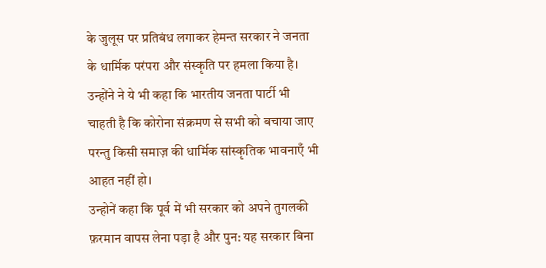के जुलूस पर प्रतिबंध लगाकर हेमन्त सरकार ने जनता के धार्मिक परंपरा और संस्कृति पर हमला किया है।
उन्होंने ने ये भी कहा कि भारतीय जनता पार्टी भी चाहती है कि कोरोना संक्रमण से सभी को बचाया जाए परन्तु किसी समाज़ की धार्मिक सांस्कृतिक भावनाएँ भी आहत नहीं हो।
उन्होनें कहा कि पूर्व में भी सरकार को अपने तुगलकी फ़रमान वापस लेना पड़ा है और पुन: यह सरकार बिना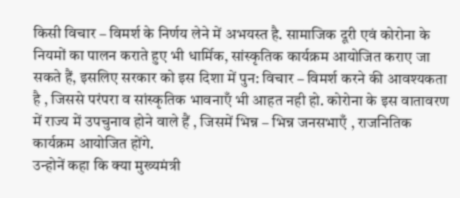किसी विचार – विमर्श के निर्णय लेने में अभयस्त है. सामाजिक दूरी एवं कोरोना के नियमों का पालन कराते हुए भी धार्मिक, सांस्कृतिक कार्यक्रम आयोजित कराए जा सकते हैं, इसलिए सरकार को इस दिशा में पुन: विचार – विमर्श करने की आवश्यकता है , जिससे परंपरा व सांस्कृतिक भावनाएँ भी आहत नही हो. कोरोना के इस वातावरण में राज्य में उपचुनाव होने वाले हैं , जिसमें भिन्न – भिन्न जनसभाएँ , राजनितिक कार्यक्रम आयोजित होंगे.
उन्होनें कहा कि क्या मुख्यमंत्री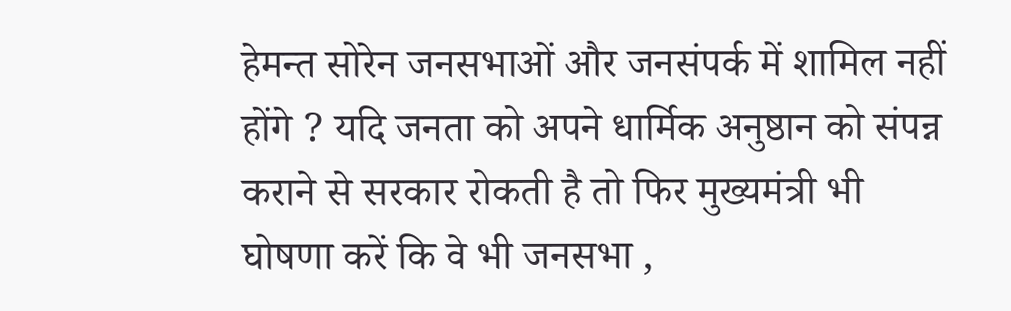हेमन्त सोरेन जनसभाओं और जनसंपर्क में शामिल नहीं होंगे ? यदि जनता को अपने धार्मिक अनुष्ठान को संपन्न कराने से सरकार रोकती है तो फिर मुख्यमंत्री भी घोषणा करें कि वे भी जनसभा ,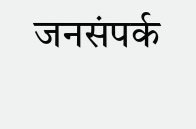जनसंपर्क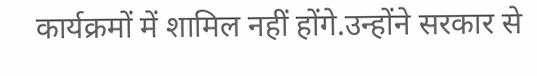कार्यक्रमों में शामिल नहीं होंगे.उन्होंने सरकार से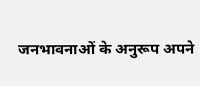जनभावनाओं के अनुरूप अपने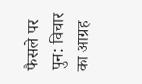फैसले पर पुन: विचार का आग्रह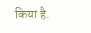किया है.